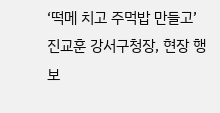‘떡메 치고 주먹밥 만들고’ 진교훈 강서구청장, 현장 행보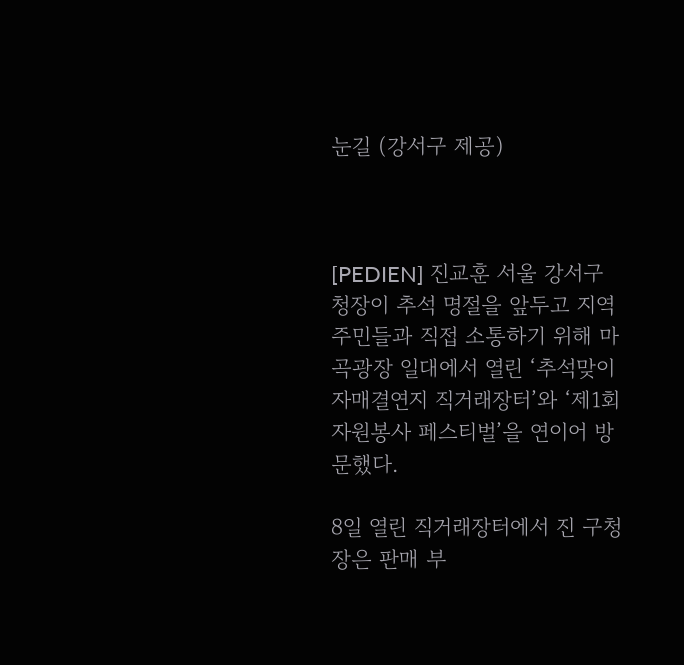눈길 (강서구 제공)



[PEDIEN] 진교훈 서울 강서구청장이 추석 명절을 앞두고 지역 주민들과 직접 소통하기 위해 마곡광장 일대에서 열린 ‘추석맞이 자매결연지 직거래장터’와 ‘제1회 자원봉사 페스티벌’을 연이어 방문했다.

8일 열린 직거래장터에서 진 구청장은 판매 부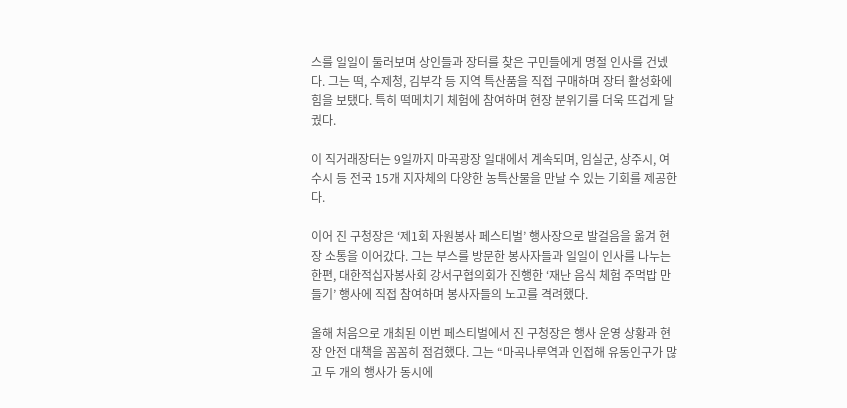스를 일일이 둘러보며 상인들과 장터를 찾은 구민들에게 명절 인사를 건넸다. 그는 떡, 수제청, 김부각 등 지역 특산품을 직접 구매하며 장터 활성화에 힘을 보탰다. 특히 떡메치기 체험에 참여하며 현장 분위기를 더욱 뜨겁게 달궜다.

이 직거래장터는 9일까지 마곡광장 일대에서 계속되며, 임실군, 상주시, 여수시 등 전국 15개 지자체의 다양한 농특산물을 만날 수 있는 기회를 제공한다.

이어 진 구청장은 ‘제1회 자원봉사 페스티벌’ 행사장으로 발걸음을 옮겨 현장 소통을 이어갔다. 그는 부스를 방문한 봉사자들과 일일이 인사를 나누는 한편, 대한적십자봉사회 강서구협의회가 진행한 ‘재난 음식 체험 주먹밥 만들기’ 행사에 직접 참여하며 봉사자들의 노고를 격려했다.

올해 처음으로 개최된 이번 페스티벌에서 진 구청장은 행사 운영 상황과 현장 안전 대책을 꼼꼼히 점검했다. 그는 “마곡나루역과 인접해 유동인구가 많고 두 개의 행사가 동시에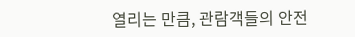열리는 만큼, 관람객들의 안전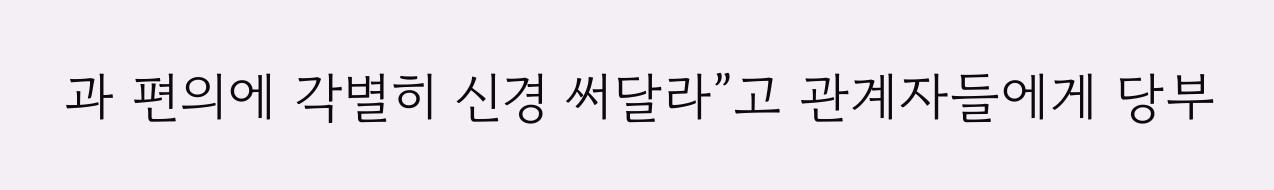과 편의에 각별히 신경 써달라”고 관계자들에게 당부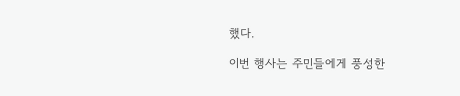했다.

이번 행사는 주민들에게 풍성한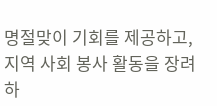명절맞이 기회를 제공하고, 지역 사회 봉사 활동을 장려하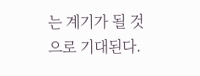는 계기가 될 것으로 기대된다.